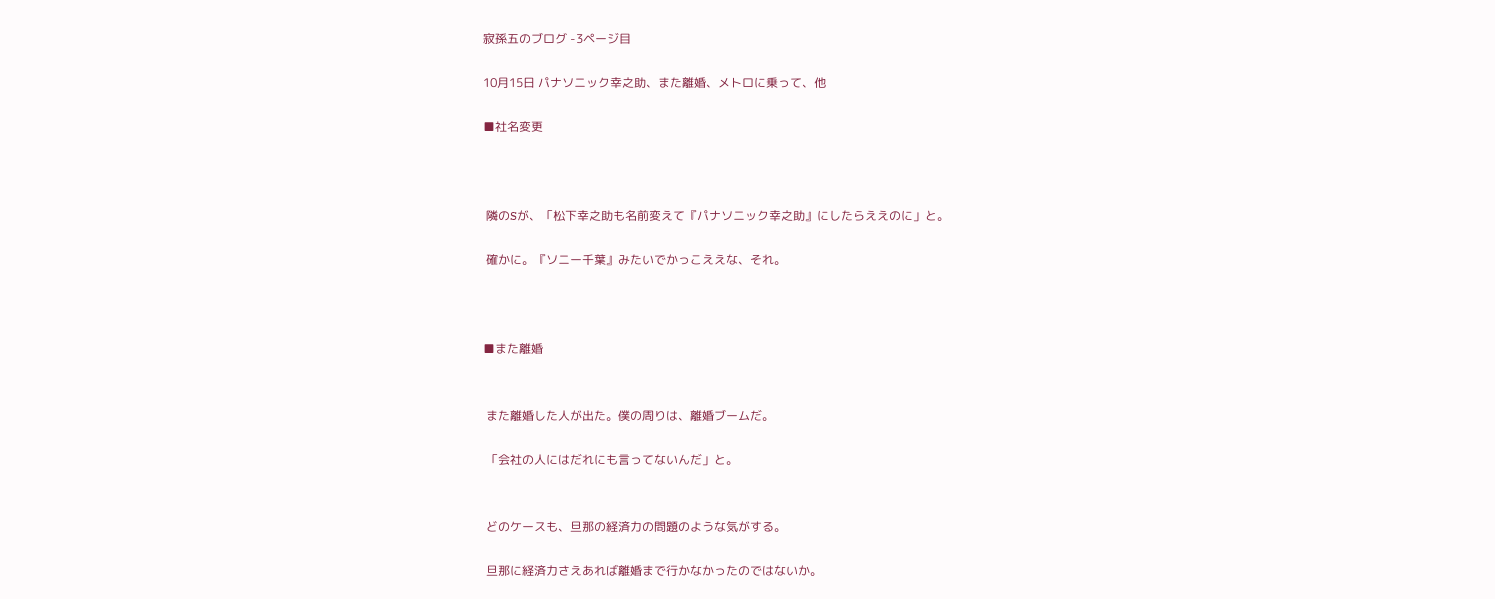寂孫五のブログ -3ページ目

10月15日 パナソニック幸之助、また離婚、メトロに乗って、他

■社名変更



 隣のSが、「松下幸之助も名前変えて『パナソニック幸之助』にしたらええのに」と。

 確かに。『ソニー千葉』みたいでかっこええな、それ。



■また離婚


 また離婚した人が出た。僕の周りは、離婚ブームだ。

 「会社の人にはだれにも言ってないんだ」と。


 どのケースも、旦那の経済力の問題のような気がする。

 旦那に経済力さえあれば離婚まで行かなかったのではないか。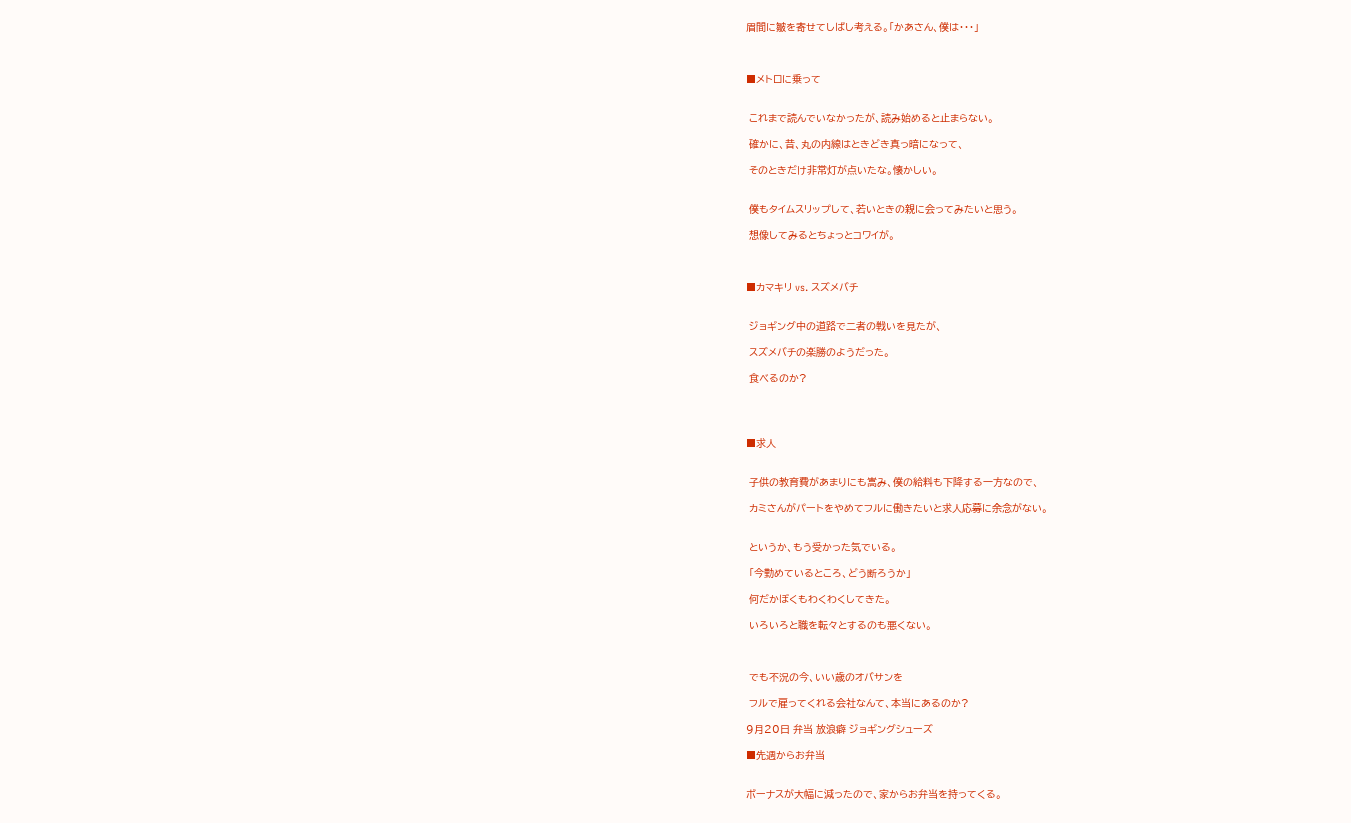眉間に皺を寄せてしばし考える。「かあさん、僕は・・・」



■メトロに乗って


 これまで読んでいなかったが、読み始めると止まらない。

 確かに、昔、丸の内線はときどき真っ暗になって、

 そのときだけ非常灯が点いたな。懐かしい。


 僕もタイムスリップして、若いときの親に会ってみたいと思う。

 想像してみるとちょっとコワイが。



■カマキリ vs. スズメバチ


 ジョギング中の道路で二者の戦いを見たが、

 スズメバチの楽勝のようだった。

 食べるのか?




■求人


 子供の教育費があまりにも嵩み、僕の給料も下降する一方なので、

 カミさんがパートをやめてフルに働きたいと求人応募に余念がない。


 というか、もう受かった気でいる。

 「今勤めているところ、どう断ろうか」

 何だかぼくもわくわくしてきた。

 いろいろと職を転々とするのも悪くない。



 でも不況の今、いい歳のオバサンを

 フルで雇ってくれる会社なんて、本当にあるのか?

9月20日 弁当 放浪癖 ジョギングシューズ

■先週からお弁当


ボーナスが大幅に減ったので、家からお弁当を持ってくる。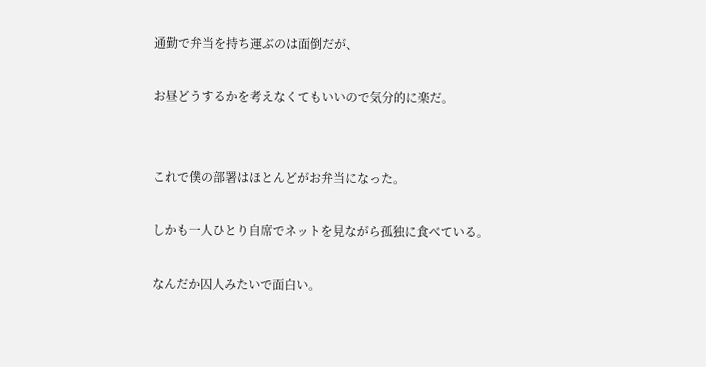通勤で弁当を持ち運ぶのは面倒だが、

お昼どうするかを考えなくてもいいので気分的に楽だ。


これで僕の部署はほとんどがお弁当になった。

しかも一人ひとり自席でネットを見ながら孤独に食べている。

なんだか囚人みたいで面白い。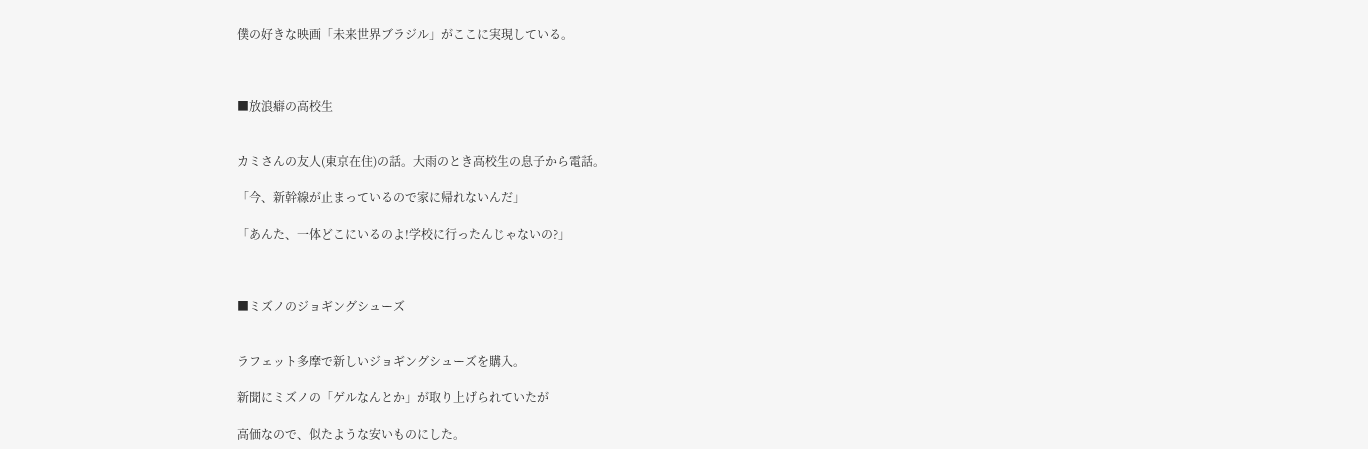僕の好きな映画「未来世界ブラジル」がここに実現している。



■放浪癖の高校生


カミさんの友人(東京在住)の話。大雨のとき高校生の息子から電話。

「今、新幹線が止まっているので家に帰れないんだ」

「あんた、一体どこにいるのよ!学校に行ったんじゃないの?」



■ミズノのジョギングシューズ


ラフェット多摩で新しいジョギングシューズを購入。

新聞にミズノの「ゲルなんとか」が取り上げられていたが

高価なので、似たような安いものにした。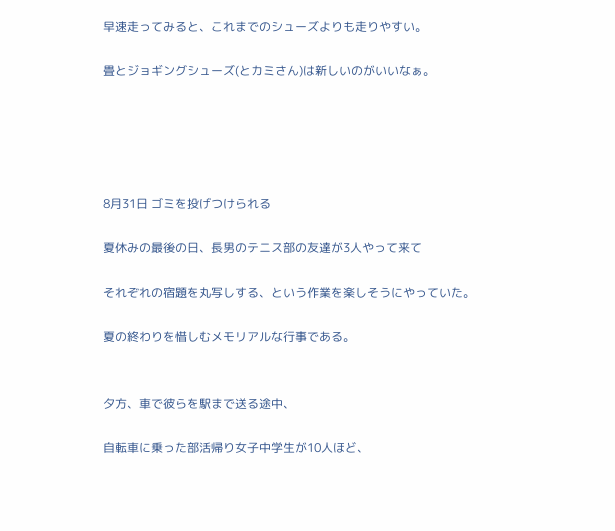早速走ってみると、これまでのシューズよりも走りやすい。

畳とジョギングシューズ(とカミさん)は新しいのがいいなぁ。





8月31日 ゴミを投げつけられる

夏休みの最後の日、長男のテニス部の友達が3人やって来て

それぞれの宿題を丸写しする、という作業を楽しそうにやっていた。

夏の終わりを惜しむメモリアルな行事である。


夕方、車で彼らを駅まで送る途中、

自転車に乗った部活帰り女子中学生が10人ほど、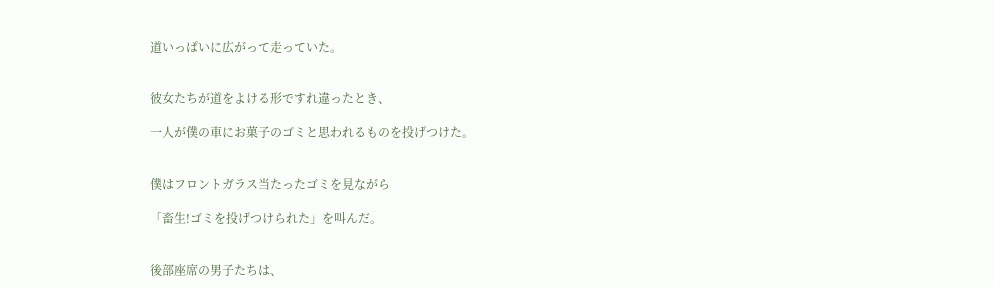道いっぱいに広がって走っていた。


彼女たちが道をよける形ですれ違ったとき、

一人が僕の車にお菓子のゴミと思われるものを投げつけた。


僕はフロントガラス当たったゴミを見ながら

「畜生!ゴミを投げつけられた」を叫んだ。


後部座席の男子たちは、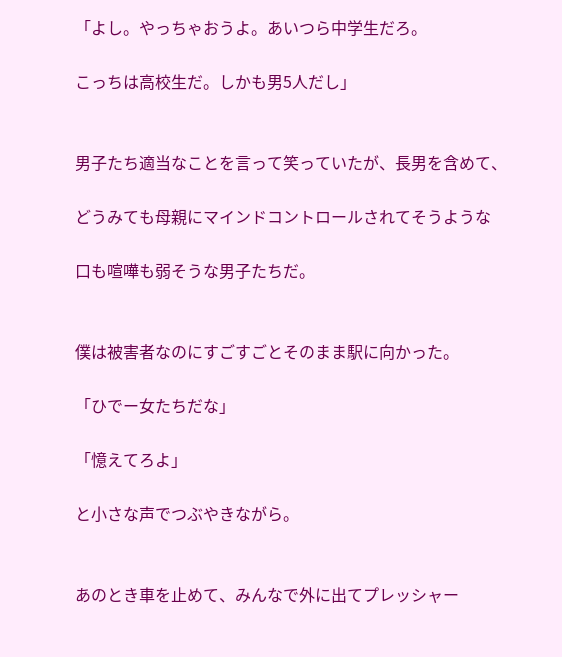「よし。やっちゃおうよ。あいつら中学生だろ。

こっちは高校生だ。しかも男5人だし」


男子たち適当なことを言って笑っていたが、長男を含めて、

どうみても母親にマインドコントロールされてそうような

口も喧嘩も弱そうな男子たちだ。


僕は被害者なのにすごすごとそのまま駅に向かった。

「ひでー女たちだな」

「憶えてろよ」

と小さな声でつぶやきながら。


あのとき車を止めて、みんなで外に出てプレッシャー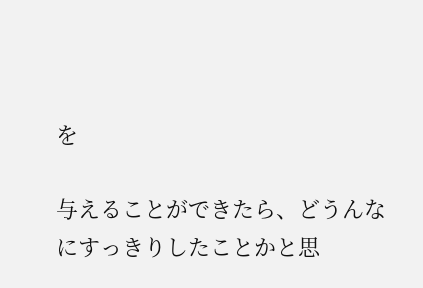を

与えることができたら、どうんなにすっきりしたことかと思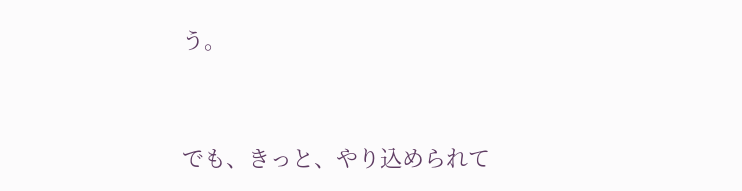う。


でも、きっと、やり込められて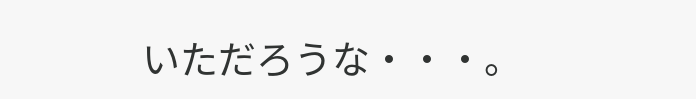いただろうな・・・。